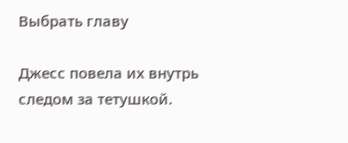Выбрать главу

Джесс повела их внутрь следом за тетушкой.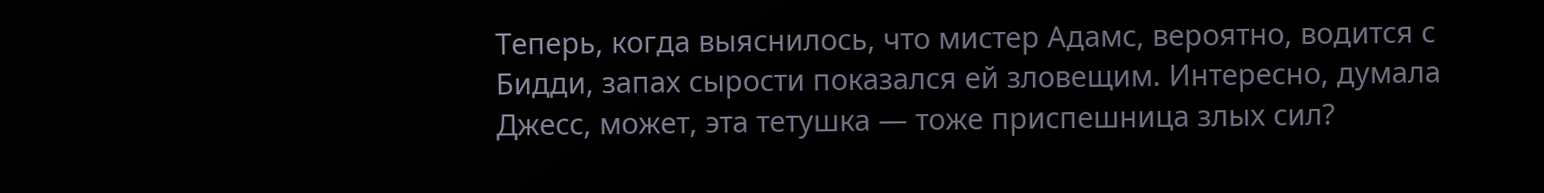Теперь, когда выяснилось, что мистер Адамс, вероятно, водится с Бидди, запах сырости показался ей зловещим. Интересно, думала Джесс, может, эта тетушка — тоже приспешница злых сил?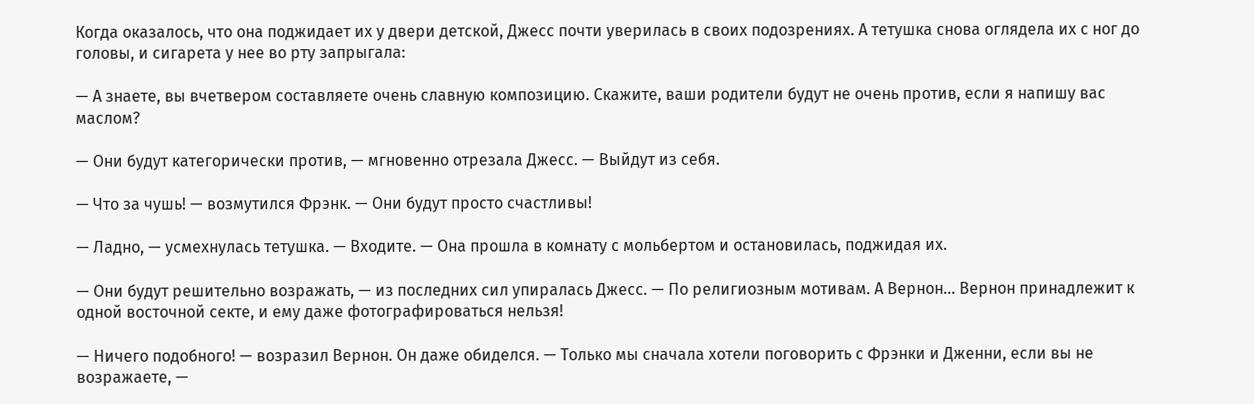Когда оказалось, что она поджидает их у двери детской, Джесс почти уверилась в своих подозрениях. А тетушка снова оглядела их с ног до головы, и сигарета у нее во рту запрыгала:

— А знаете, вы вчетвером составляете очень славную композицию. Скажите, ваши родители будут не очень против, если я напишу вас маслом?

— Они будут категорически против, — мгновенно отрезала Джесс. — Выйдут из себя.

— Что за чушь! — возмутился Фрэнк. — Они будут просто счастливы!

— Ладно, — усмехнулась тетушка. — Входите. — Она прошла в комнату с мольбертом и остановилась, поджидая их.

— Они будут решительно возражать, — из последних сил упиралась Джесс. — По религиозным мотивам. А Вернон… Вернон принадлежит к одной восточной секте, и ему даже фотографироваться нельзя!

— Ничего подобного! — возразил Вернон. Он даже обиделся. — Только мы сначала хотели поговорить с Фрэнки и Дженни, если вы не возражаете, —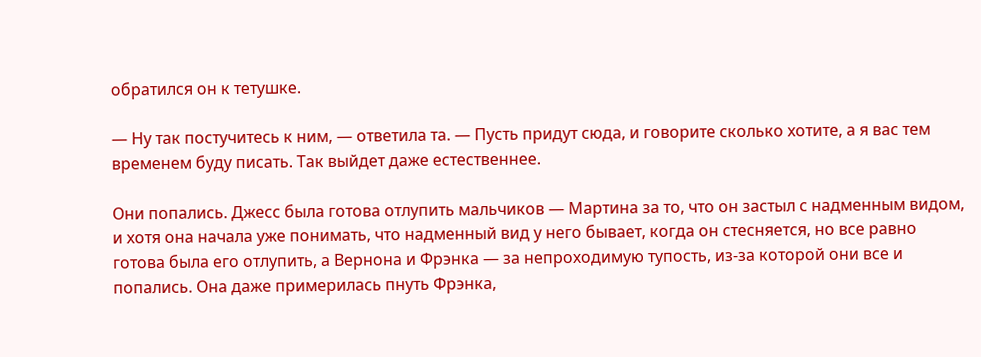обратился он к тетушке.

— Ну так постучитесь к ним, — ответила та. — Пусть придут сюда, и говорите сколько хотите, а я вас тем временем буду писать. Так выйдет даже естественнее.

Они попались. Джесс была готова отлупить мальчиков — Мартина за то, что он застыл с надменным видом, и хотя она начала уже понимать, что надменный вид у него бывает, когда он стесняется, но все равно готова была его отлупить, а Вернона и Фрэнка — за непроходимую тупость, из-за которой они все и попались. Она даже примерилась пнуть Фрэнка,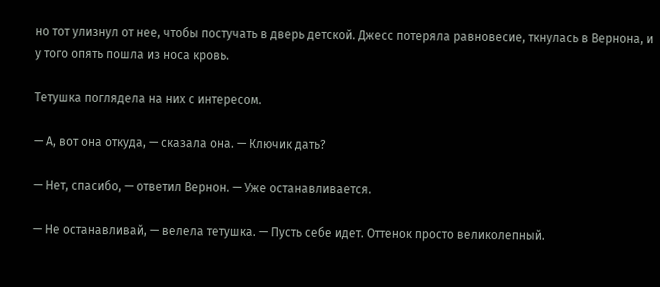но тот улизнул от нее, чтобы постучать в дверь детской. Джесс потеряла равновесие, ткнулась в Вернона, и у того опять пошла из носа кровь.

Тетушка поглядела на них с интересом.

— А, вот она откуда, — сказала она. — Ключик дать?

— Нет, спасибо, — ответил Вернон. — Уже останавливается.

— Не останавливай, — велела тетушка. — Пусть себе идет. Оттенок просто великолепный.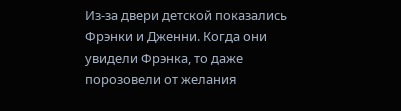Из-за двери детской показались Фрэнки и Дженни. Когда они увидели Фрэнка, то даже порозовели от желания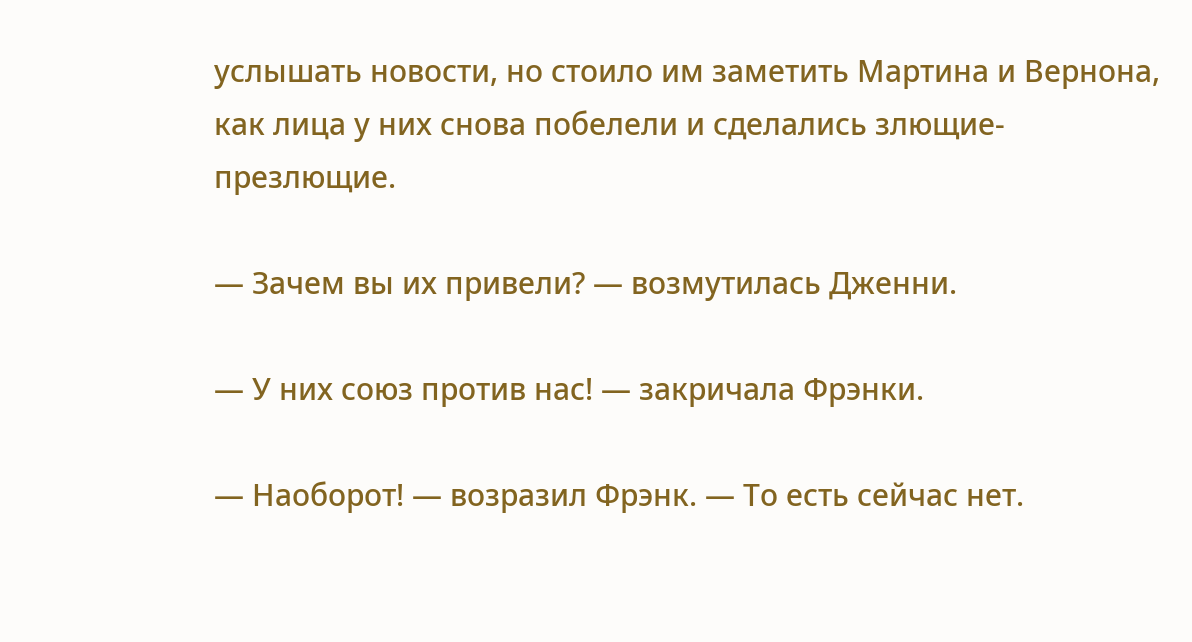услышать новости, но стоило им заметить Мартина и Вернона, как лица у них снова побелели и сделались злющие-презлющие.

— Зачем вы их привели? — возмутилась Дженни.

— У них союз против нас! — закричала Фрэнки.

— Наоборот! — возразил Фрэнк. — То есть сейчас нет.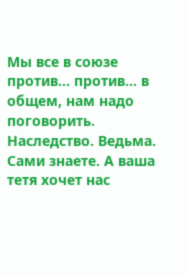Мы все в союзе против… против… в общем, нам надо поговорить. Наследство. Ведьма. Сами знаете. А ваша тетя хочет нас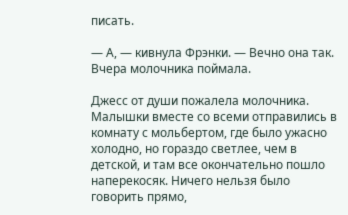писать.

— А, — кивнула Фрэнки. — Вечно она так. Вчера молочника поймала.

Джесс от души пожалела молочника. Малышки вместе со всеми отправились в комнату с мольбертом, где было ужасно холодно, но гораздо светлее, чем в детской, и там все окончательно пошло наперекосяк. Ничего нельзя было говорить прямо,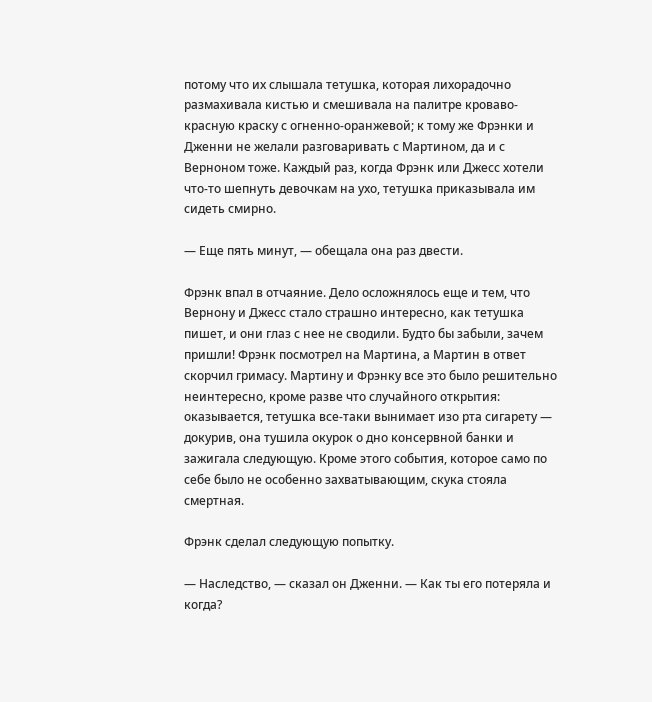потому что их слышала тетушка, которая лихорадочно размахивала кистью и смешивала на палитре кроваво-красную краску с огненно-оранжевой; к тому же Фрэнки и Дженни не желали разговаривать с Мартином, да и с Верноном тоже. Каждый раз, когда Фрэнк или Джесс хотели что-то шепнуть девочкам на ухо, тетушка приказывала им сидеть смирно.

— Еще пять минут, — обещала она раз двести.

Фрэнк впал в отчаяние. Дело осложнялось еще и тем, что Вернону и Джесс стало страшно интересно, как тетушка пишет, и они глаз с нее не сводили. Будто бы забыли, зачем пришли! Фрэнк посмотрел на Мартина, а Мартин в ответ скорчил гримасу. Мартину и Фрэнку все это было решительно неинтересно, кроме разве что случайного открытия: оказывается, тетушка все-таки вынимает изо рта сигарету — докурив, она тушила окурок о дно консервной банки и зажигала следующую. Кроме этого события, которое само по себе было не особенно захватывающим, скука стояла смертная.

Фрэнк сделал следующую попытку.

— Наследство, — сказал он Дженни. — Как ты его потеряла и когда?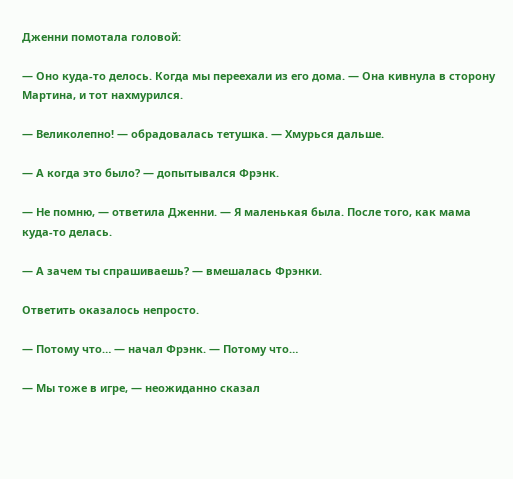Дженни помотала головой:

— Оно куда-то делось. Когда мы переехали из его дома. — Она кивнула в сторону Мартина, и тот нахмурился.

— Великолепно! — обрадовалась тетушка. — Хмурься дальше.

— А когда это было? — допытывался Фрэнк.

— Не помню, — ответила Дженни. — Я маленькая была. После того, как мама куда-то делась.

— А зачем ты спрашиваешь? — вмешалась Фрэнки.

Ответить оказалось непросто.

— Потому что… — начал Фрэнк. — Потому что…

— Мы тоже в игре, — неожиданно сказал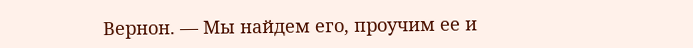Вернон. — Мы найдем его, проучим ее и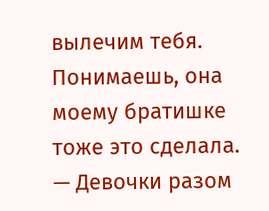вылечим тебя. Понимаешь, она моему братишке тоже это сделала. — Девочки разом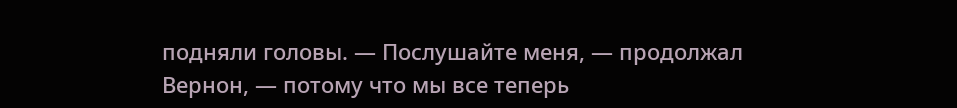подняли головы. — Послушайте меня, — продолжал Вернон, — потому что мы все теперь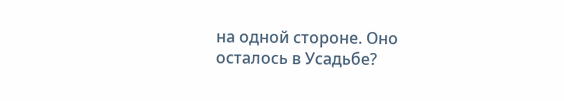на одной стороне. Оно осталось в Усадьбе?